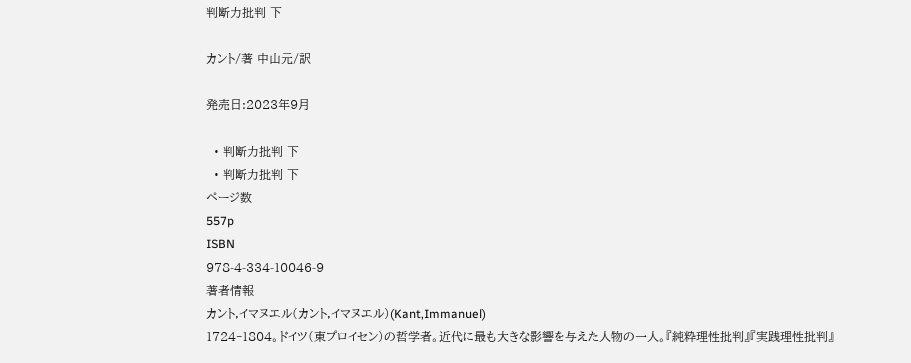判断力批判 下

カント/著 中山元/訳

発売日:2023年9月

  • 判断力批判 下
  • 判断力批判 下
ページ数
557p
ISBN
978-4-334-10046-9
著者情報
カント,イマヌエル(カント,イマヌエル)(Kant,Immanuel)
1724‐1804。ドイツ(東プロイセン)の哲学者。近代に最も大きな影響を与えた人物の一人。『純粋理性批判』『実践理性批判』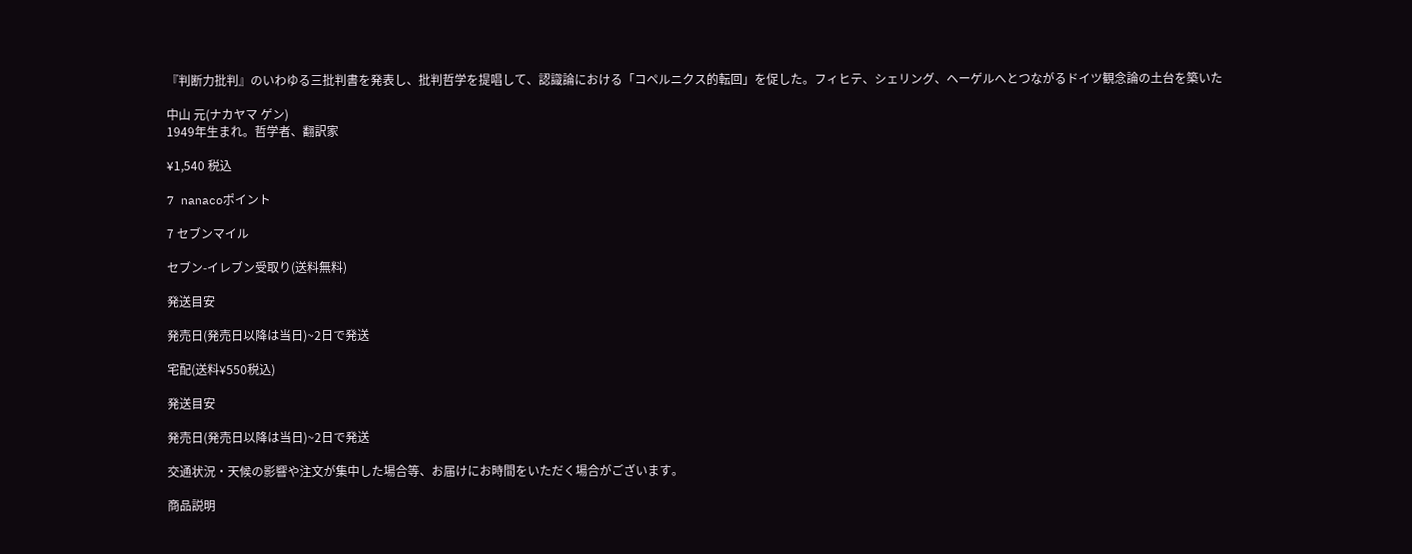『判断力批判』のいわゆる三批判書を発表し、批判哲学を提唱して、認識論における「コペルニクス的転回」を促した。フィヒテ、シェリング、ヘーゲルへとつながるドイツ観念論の土台を築いた

中山 元(ナカヤマ ゲン)
1949年生まれ。哲学者、翻訳家

¥1,540 税込

7 nanacoポイント

7 セブンマイル

セブン-イレブン受取り(送料無料)

発送目安

発売日(発売日以降は当日)~2日で発送

宅配(送料¥550税込)

発送目安

発売日(発売日以降は当日)~2日で発送

交通状況・天候の影響や注文が集中した場合等、お届けにお時間をいただく場合がございます。

商品説明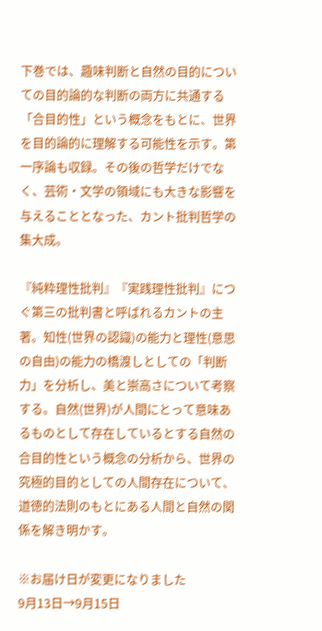下巻では、趣味判断と自然の目的についての目的論的な判断の両方に共通する「合目的性」という概念をもとに、世界を目的論的に理解する可能性を示す。第一序論も収録。その後の哲学だけでなく、芸術・文学の領域にも大きな影響を与えることとなった、カント批判哲学の集大成。

『純粋理性批判』『実践理性批判』につぐ第三の批判書と呼ばれるカントの主著。知性(世界の認識)の能力と理性(意思の自由)の能力の橋渡しとしての「判断力」を分析し、美と崇高さについて考察する。自然(世界)が人間にとって意味あるものとして存在しているとする自然の合目的性という概念の分析から、世界の究極的目的としての人間存在について、道徳的法則のもとにある人間と自然の関係を解き明かす。

※お届け日が変更になりました
9月13日→9月15日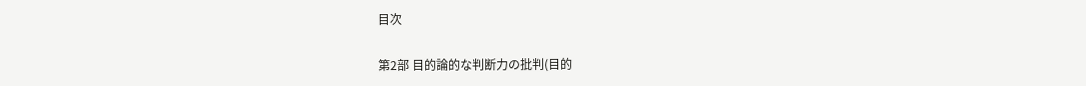目次

第2部 目的論的な判断力の批判(目的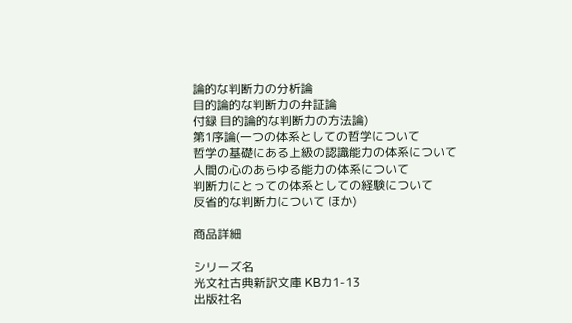論的な判断力の分析論
目的論的な判断力の弁証論
付録 目的論的な判断力の方法論)
第1序論(一つの体系としての哲学について
哲学の基礎にある上級の認識能力の体系について
人間の心のあらゆる能力の体系について
判断力にとっての体系としての経験について
反省的な判断力について ほか)

商品詳細

シリーズ名
光文社古典新訳文庫 KBカ1-13
出版社名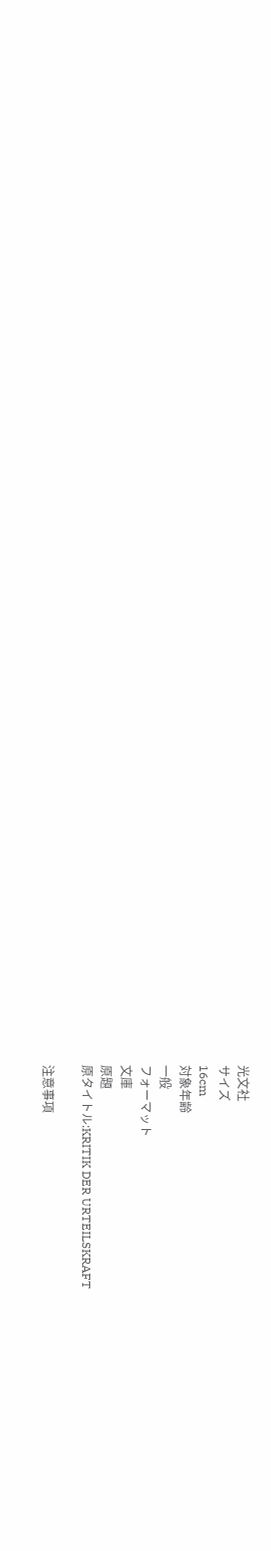光文社
サイズ
16cm
対象年齢
一般
フォーマット
文庫
原題
原タイトル:KRITIK DER URTEILSKRAFT

注意事項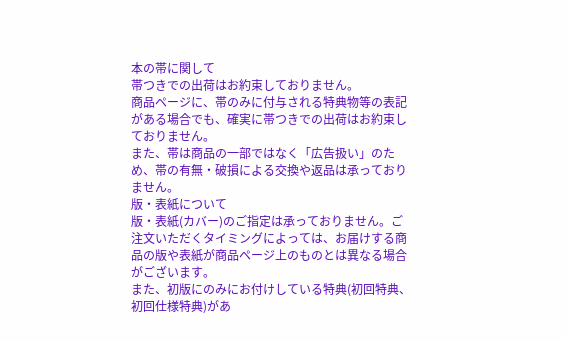本の帯に関して
帯つきでの出荷はお約束しておりません。
商品ページに、帯のみに付与される特典物等の表記がある場合でも、確実に帯つきでの出荷はお約束しておりません。
また、帯は商品の一部ではなく「広告扱い」のため、帯の有無・破損による交換や返品は承っておりません。
版・表紙について
版・表紙(カバー)のご指定は承っておりません。ご注文いただくタイミングによっては、お届けする商品の版や表紙が商品ページ上のものとは異なる場合がございます。
また、初版にのみにお付けしている特典(初回特典、初回仕様特典)があ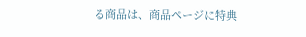る商品は、商品ページに特典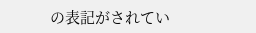の表記がされてい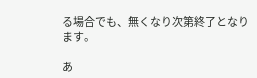る場合でも、無くなり次第終了となります。

あ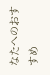なたへのおすすめ